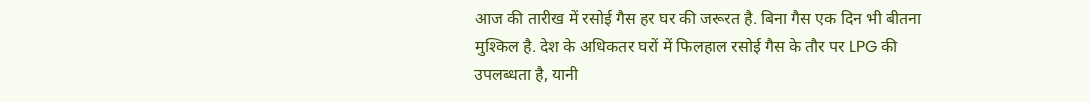आज की तारीख में रसोई गैस हर घर की जरूरत है. बिना गैस एक दिन भी बीतना मुश्किल है. देश के अधिकतर घरों में फिलहाल रसोई गैस के तौर पर LPG की उपलब्धता है, यानी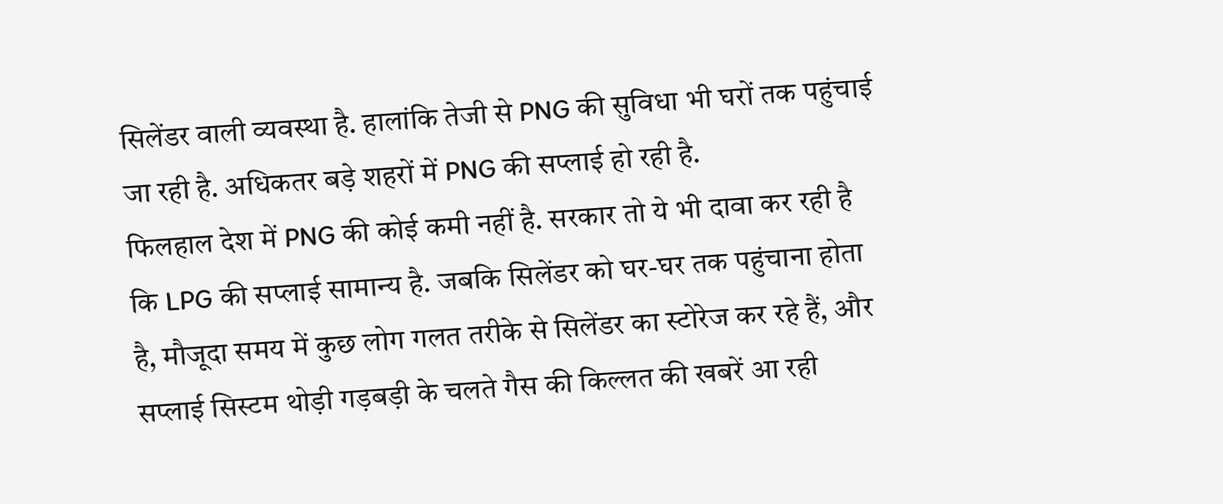सिलेंडर वाली व्यवस्था है. हालांकि तेजी से PNG की सुविधा भी घरों तक पहुंचाई जा रही है. अधिकतर बड़े शहरों में PNG की सप्लाई हो रही है.
फिलहाल देश में PNG की कोई कमी नहीं है. सरकार तो ये भी दावा कर रही है कि LPG की सप्लाई सामान्य है. जबकि सिलेंडर को घर-घर तक पहुंचाना होता है, मौजूदा समय में कुछ लोग गलत तरीके से सिलेंडर का स्टोरेज कर रहे हैं, और सप्लाई सिस्टम थोड़ी गड़बड़ी के चलते गैस की किल्लत की खबरें आ रही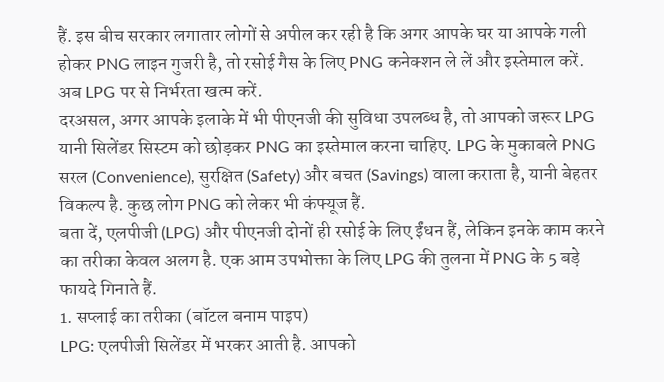हैं. इस बीच सरकार लगातार लोगों से अपील कर रही है कि अगर आपके घर या आपके गली होकर PNG लाइन गुजरी है, तो रसोई गैस के लिए PNG कनेक्शन ले लें और इस्तेमाल करें. अब LPG पर से निर्भरता खत्म करें.
दरअसल, अगर आपके इलाके में भी पीएनजी की सुविधा उपलब्ध है, तो आपको जरूर LPG यानी सिलेंडर सिस्टम को छोड़कर PNG का इस्तेमाल करना चाहिए. LPG के मुकाबले PNG सरल (Convenience), सुरक्षित (Safety) और बचत (Savings) वाला कराता है, यानी बेहतर विकल्प है. कुछ लोग PNG को लेकर भी कंफ्यूज हैं.
बता दें, एलपीजी (LPG) और पीएनजी दोनों ही रसोई के लिए ईंधन हैं, लेकिन इनके काम करने का तरीका केवल अलग है. एक आम उपभोक्ता के लिए LPG की तुलना में PNG के 5 बड़े फायदे गिनाते हैं.
1. सप्लाई का तरीका (बॉटल बनाम पाइप)
LPG: एलपीजी सिलेंडर में भरकर आती है. आपको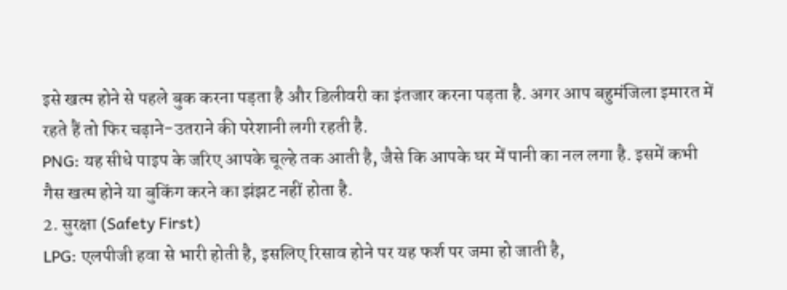इसे खत्म होने से पहले बुक करना पड़ता है और डिलीवरी का इंतजार करना पड़ता है. अगर आप बहुमंजिला इमारत में रहते हैं तो फिर चढ़ाने-उतराने की परेशानी लगी रहती है.
PNG: यह सीधे पाइप के जरिए आपके चूल्हे तक आती है, जैसे कि आपके घर में पानी का नल लगा है. इसमें कभी गैस खत्म होने या बुकिंग करने का झंझट नहीं होता है.
2. सुरक्षा (Safety First)
LPG: एलपीजी हवा से भारी होती है, इसलिए रिसाव होने पर यह फर्श पर जमा हो जाती है,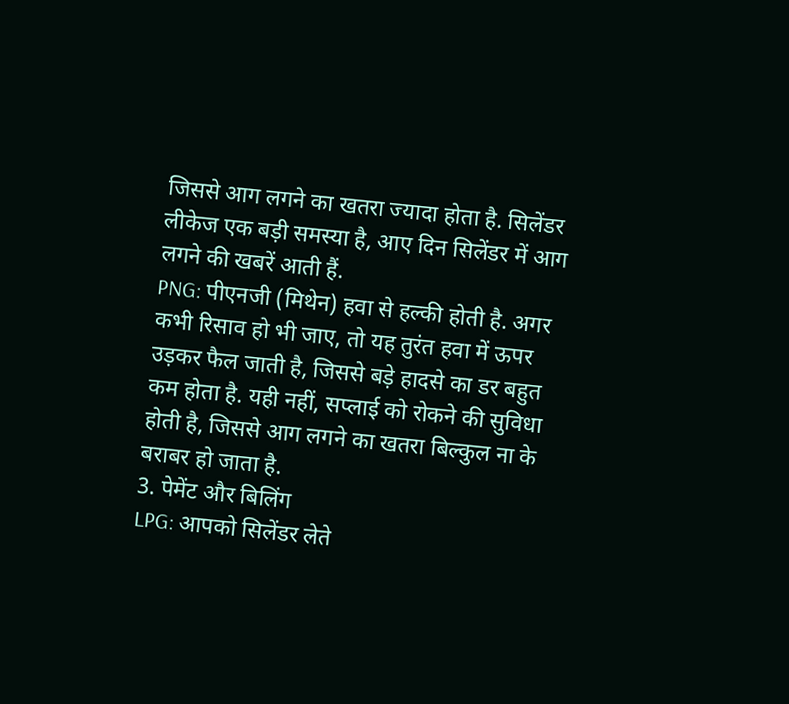जिससे आग लगने का खतरा ज्यादा होता है. सिलेंडर लीकेज एक बड़ी समस्या है, आए दिन सिलेंडर में आग लगने की खबरें आती हैं.
PNG: पीएनजी (मिथेन) हवा से हल्की होती है. अगर कभी रिसाव हो भी जाए, तो यह तुरंत हवा में ऊपर उड़कर फैल जाती है, जिससे बड़े हादसे का डर बहुत कम होता है. यही नहीं, सप्लाई को रोकने की सुविधा होती है, जिससे आग लगने का खतरा बिल्कुल ना के बराबर हो जाता है.
3. पेमेंट और बिलिंग
LPG: आपको सिलेंडर लेते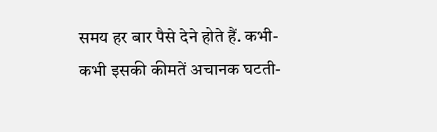समय हर बार पैसे देने होते हैं. कभी-कभी इसकी कीमतें अचानक घटती-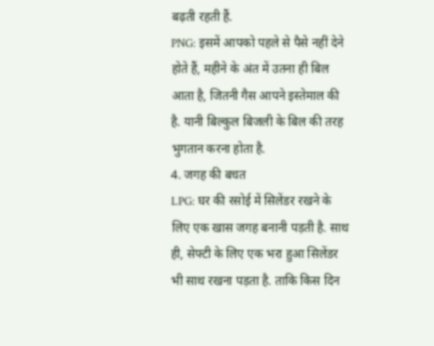बढ़ती रहती हैं.
PNG: इसमें आपको पहले से पैसे नहीं देने होते हैं, महीने के अंत में उतना ही बिल आता है, जितनी गैस आपने इस्तेमाल की है. यानी बिल्कुल बिजली के बिल की तरह भुगतान करना होता है.
4. जगह की बचत
LPG: घर की रसोई में सिलेंडर रखने के लिए एक खास जगह बनानी पड़ती है. साथ ही, सेफ्टी के लिए एक भरा हुआ सिलेंडर भी साथ रखना पड़ता है. ताकि किस दिन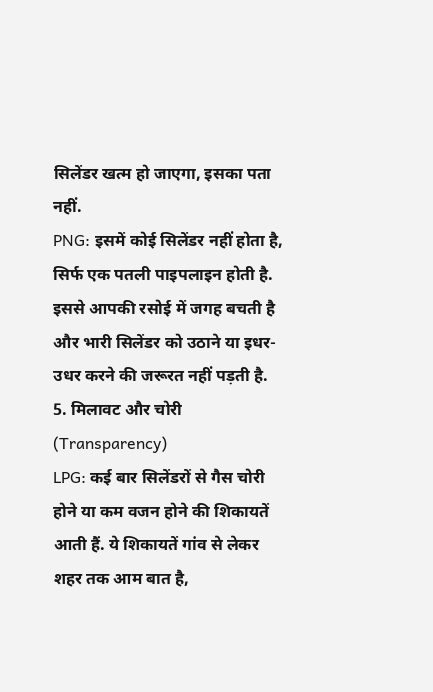सिलेंडर खत्म हो जाएगा, इसका पता नहीं.
PNG: इसमें कोई सिलेंडर नहीं होता है, सिर्फ एक पतली पाइपलाइन होती है. इससे आपकी रसोई में जगह बचती है और भारी सिलेंडर को उठाने या इधर-उधर करने की जरूरत नहीं पड़ती है.
5. मिलावट और चोरी (Transparency)
LPG: कई बार सिलेंडरों से गैस चोरी होने या कम वजन होने की शिकायतें आती हैं. ये शिकायतें गांव से लेकर शहर तक आम बात है,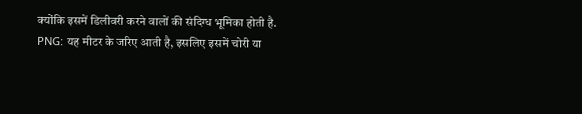क्योंकि इसमें डिलीवरी करने वालों की संदिग्ध भूमिका होती है.
PNG: यह मीटर के जरिए आती है, इसलिए इसमें चोरी या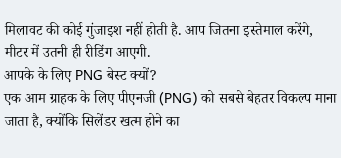मिलावट की कोई गुंजाइश नहीं होती है. आप जितना इस्तेमाल करेंगे, मीटर में उतनी ही रीडिंग आएगी.
आपके के लिए PNG बेस्ट क्यों?
एक आम ग्राहक के लिए पीएनजी (PNG) को सबसे बेहतर विकल्प माना जाता है, क्योंकि सिलेंडर खत्म होने का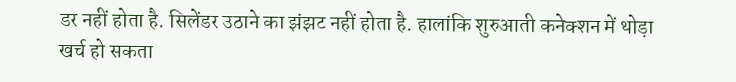डर नहीं होता है. सिलेंडर उठाने का झंझट नहीं होता है. हालांकि शुरुआती कनेक्शन में थोड़ा खर्च हो सकता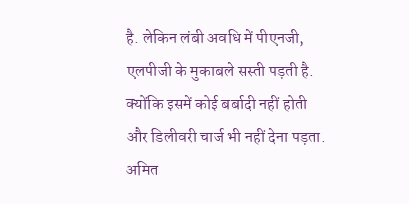है. लेकिन लंबी अवधि में पीएनजी, एलपीजी के मुकाबले सस्ती पड़ती है. क्योंकि इसमें कोई बर्बादी नहीं होती और डिलीवरी चार्ज भी नहीं देना पड़ता.
अमित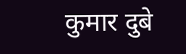कुमार दुबे